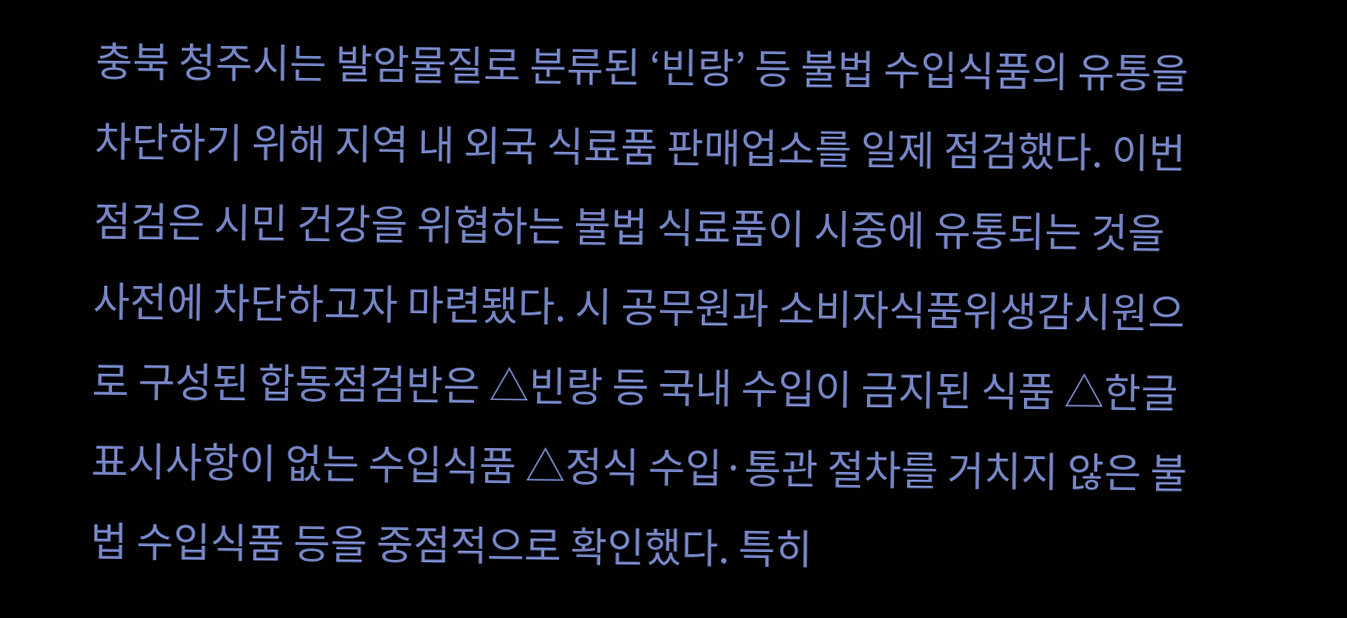충북 청주시는 발암물질로 분류된 ‘빈랑’ 등 불법 수입식품의 유통을 차단하기 위해 지역 내 외국 식료품 판매업소를 일제 점검했다. 이번 점검은 시민 건강을 위협하는 불법 식료품이 시중에 유통되는 것을 사전에 차단하고자 마련됐다. 시 공무원과 소비자식품위생감시원으로 구성된 합동점검반은 △빈랑 등 국내 수입이 금지된 식품 △한글 표시사항이 없는 수입식품 △정식 수입·통관 절차를 거치지 않은 불법 수입식품 등을 중점적으로 확인했다. 특히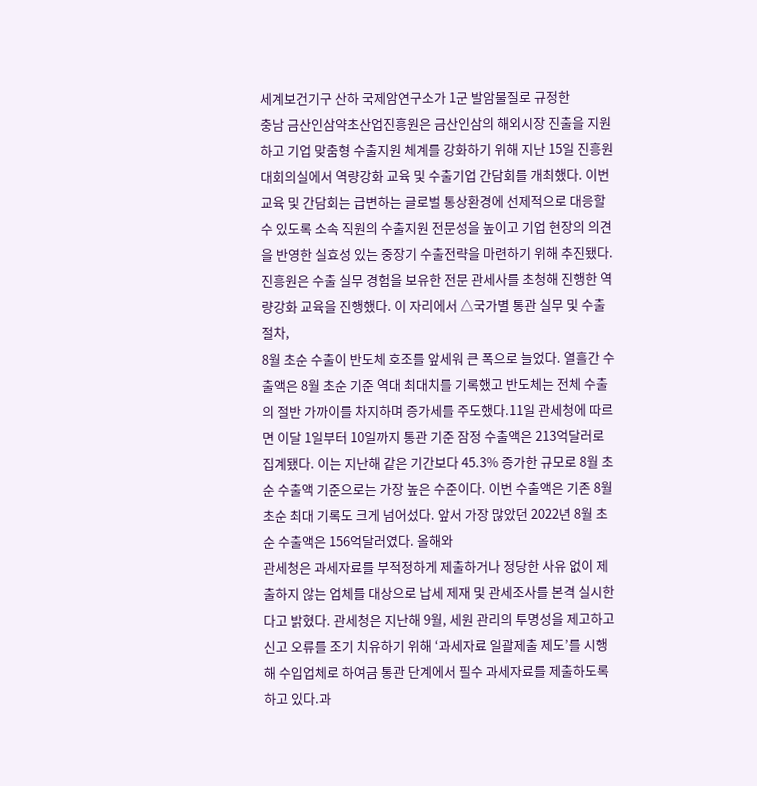세계보건기구 산하 국제암연구소가 1군 발암물질로 규정한
충남 금산인삼약초산업진흥원은 금산인삼의 해외시장 진출을 지원하고 기업 맞춤형 수출지원 체계를 강화하기 위해 지난 15일 진흥원 대회의실에서 역량강화 교육 및 수출기업 간담회를 개최했다. 이번 교육 및 간담회는 급변하는 글로벌 통상환경에 선제적으로 대응할 수 있도록 소속 직원의 수출지원 전문성을 높이고 기업 현장의 의견을 반영한 실효성 있는 중장기 수출전략을 마련하기 위해 추진됐다. 진흥원은 수출 실무 경험을 보유한 전문 관세사를 초청해 진행한 역량강화 교육을 진행했다. 이 자리에서 △국가별 통관 실무 및 수출 절차,
8월 초순 수출이 반도체 호조를 앞세워 큰 폭으로 늘었다. 열흘간 수출액은 8월 초순 기준 역대 최대치를 기록했고 반도체는 전체 수출의 절반 가까이를 차지하며 증가세를 주도했다.11일 관세청에 따르면 이달 1일부터 10일까지 통관 기준 잠정 수출액은 213억달러로 집계됐다. 이는 지난해 같은 기간보다 45.3% 증가한 규모로 8월 초순 수출액 기준으로는 가장 높은 수준이다. 이번 수출액은 기존 8월 초순 최대 기록도 크게 넘어섰다. 앞서 가장 많았던 2022년 8월 초순 수출액은 156억달러였다. 올해와
관세청은 과세자료를 부적정하게 제출하거나 정당한 사유 없이 제출하지 않는 업체를 대상으로 납세 제재 및 관세조사를 본격 실시한다고 밝혔다. 관세청은 지난해 9월, 세원 관리의 투명성을 제고하고 신고 오류를 조기 치유하기 위해 ‘과세자료 일괄제출 제도’를 시행해 수입업체로 하여금 통관 단계에서 필수 과세자료를 제출하도록 하고 있다.과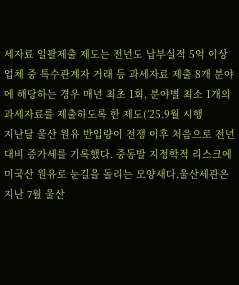세자료 일괄제출 제도는 전년도 납부실적 5억 이상 업체 중 특수관계자 거래 등 과세자료 제출 8개 분야에 해당하는 경우 매년 최초 1회, 분야별 최소 1개의 과세자료를 제출하도록 한 제도(’25.9월 시행
지난달 울산 원유 반입량이 전쟁 이후 처음으로 전년 대비 증가세를 기록했다. 중동발 지정학적 리스크에 미국산 원유로 눈길을 돌리는 모양새다.울산세관은 지난 7월 울산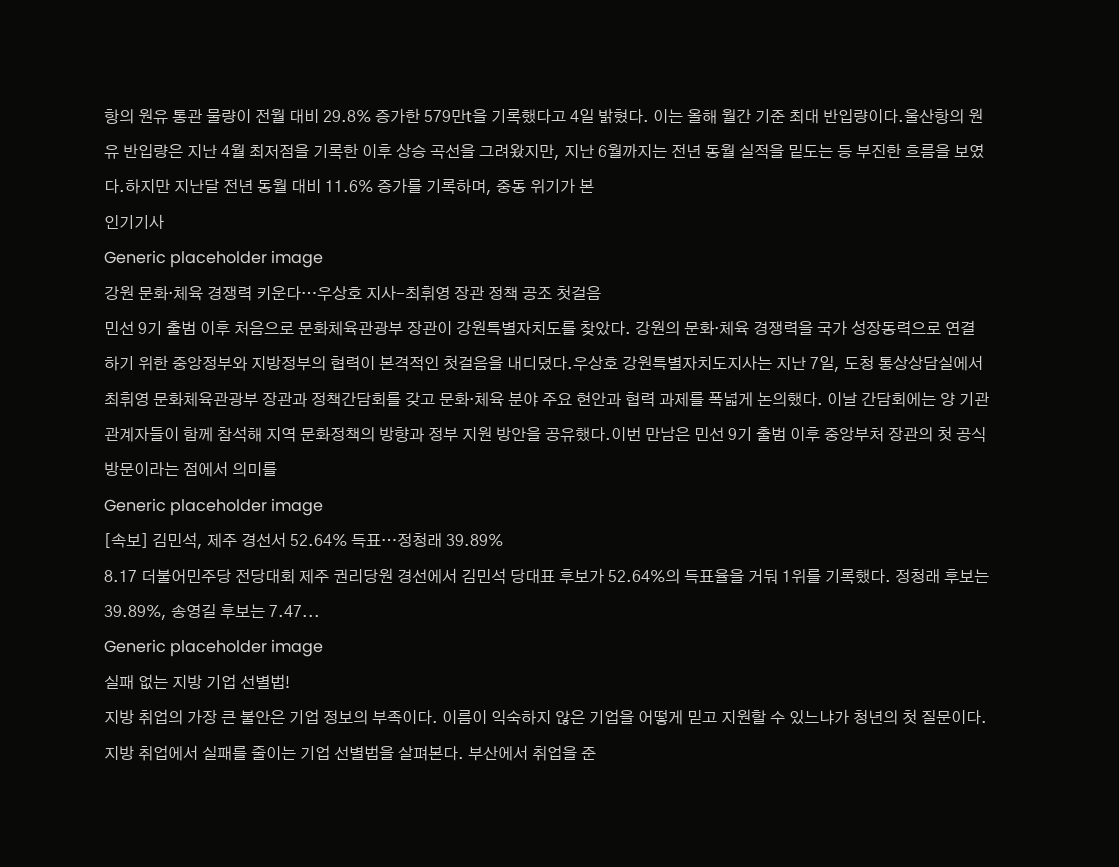항의 원유 통관 물량이 전월 대비 29.8% 증가한 579만t을 기록했다고 4일 밝혔다. 이는 올해 월간 기준 최대 반입량이다.울산항의 원유 반입량은 지난 4월 최저점을 기록한 이후 상승 곡선을 그려왔지만, 지난 6월까지는 전년 동월 실적을 밑도는 등 부진한 흐름을 보였다.하지만 지난달 전년 동월 대비 11.6% 증가를 기록하며, 중동 위기가 본
인기기사
Generic placeholder image
강원 문화·체육 경쟁력 키운다…우상호 지사-최휘영 장관 정책 공조 첫걸음
민선 9기 출범 이후 처음으로 문화체육관광부 장관이 강원특별자치도를 찾았다. 강원의 문화·체육 경쟁력을 국가 성장동력으로 연결하기 위한 중앙정부와 지방정부의 협력이 본격적인 첫걸음을 내디뎠다.우상호 강원특별자치도지사는 지난 7일, 도청 통상상담실에서 최휘영 문화체육관광부 장관과 정책간담회를 갖고 문화·체육 분야 주요 현안과 협력 과제를 폭넓게 논의했다. 이날 간담회에는 양 기관 관계자들이 함께 참석해 지역 문화정책의 방향과 정부 지원 방안을 공유했다.이번 만남은 민선 9기 출범 이후 중앙부처 장관의 첫 공식 방문이라는 점에서 의미를
Generic placeholder image
[속보] 김민석, 제주 경선서 52.64% 득표…정청래 39.89%
8.17 더불어민주당 전당대회 제주 권리당원 경선에서 김민석 당대표 후보가 52.64%의 득표율을 거둬 1위를 기록했다. 정청래 후보는 39.89%, 송영길 후보는 7.47...
Generic placeholder image
실패 없는 지방 기업 선별법!
지방 취업의 가장 큰 불안은 기업 정보의 부족이다. 이름이 익숙하지 않은 기업을 어떻게 믿고 지원할 수 있느냐가 청년의 첫 질문이다. 지방 취업에서 실패를 줄이는 기업 선별법을 살펴본다. 부산에서 취업을 준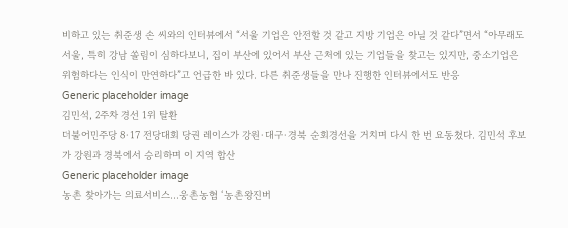비하고 있는 취준생 손 씨와의 인터뷰에서 “서울 기업은 안전할 것 같고 지방 기업은 아닐 것 같다”면서 “아무래도 서울, 특히 강남 쏠림이 심하다보니, 집이 부산에 있어서 부산 근처에 있는 기업들을 찾고는 있지만, 중소기업은 위험하다는 인식이 만연하다”고 언급한 바 있다. 다른 취준생들을 만나 진행한 인터뷰에서도 반응
Generic placeholder image
김민석, 2주차 경선 1위 탈환
더불어민주당 8·17 전당대회 당권 레이스가 강원·대구·경북 순회경선을 거치며 다시 한 번 요동쳤다. 김민석 후보가 강원과 경북에서 승리하며 이 지역 합산
Generic placeholder image
농촌 찾아가는 의료서비스…웅촌농협 ‘농촌왕진버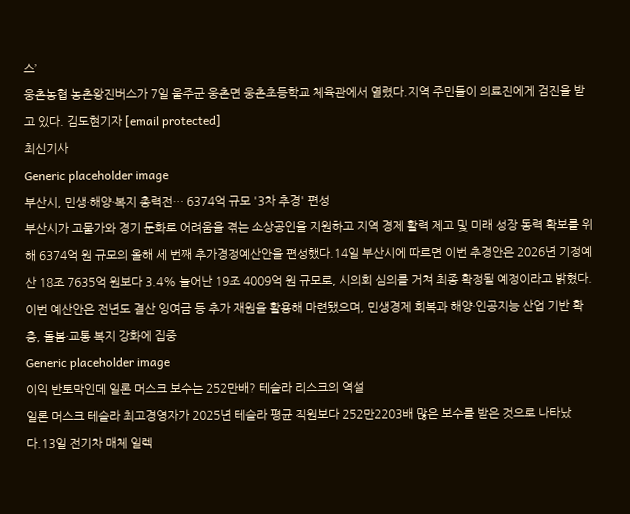스’
웅촌농협 농촌왕진버스가 7일 울주군 웅촌면 웅촌초등학교 체육관에서 열렸다.지역 주민들이 의료진에게 검진을 받고 있다. 김도현기자 [email protected]
최신기사
Generic placeholder image
부산시, 민생·해양·복지 총력전… 6374억 규모 '3차 추경' 편성
부산시가 고물가와 경기 둔화로 어려움을 겪는 소상공인을 지원하고 지역 경제 활력 제고 및 미래 성장 동력 확보를 위해 6374억 원 규모의 올해 세 번째 추가경정예산안을 편성했다.14일 부산시에 따르면 이번 추경안은 2026년 기정예산 18조 7635억 원보다 3.4% 늘어난 19조 4009억 원 규모로, 시의회 심의를 거쳐 최종 확정될 예정이라고 밝혔다. 이번 예산안은 전년도 결산 잉여금 등 추가 재원을 활용해 마련됐으며, 민생경제 회복과 해양·인공지능 산업 기반 확충, 돌봄·교통 복지 강화에 집중
Generic placeholder image
이익 반토막인데 일론 머스크 보수는 252만배? 테슬라 리스크의 역설
일론 머스크 테슬라 최고경영자가 2025년 테슬라 평균 직원보다 252만2203배 많은 보수를 받은 것으로 나타났다.13일 전기차 매체 일렉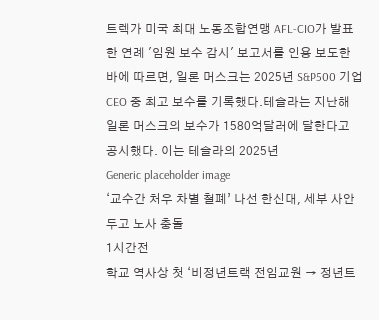트렉가 미국 최대 노동조합연맹 AFL-CIO가 발표한 연례 '임원 보수 감시' 보고서를 인용 보도한 바에 따르면, 일론 머스크는 2025년 S&P500 기업 CEO 중 최고 보수를 기록했다.테슬라는 지난해 일론 머스크의 보수가 1580억달러에 달한다고 공시했다. 이는 테슬라의 2025년
Generic placeholder image
‘교수간 처우 차별 철폐’ 나선 한신대, 세부 사안 두고 노사 충돌
1시간전
학교 역사상 첫 ‘비정년트랙 전임교원 → 정년트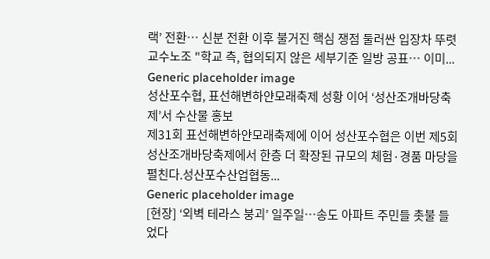랙’ 전환… 신분 전환 이후 불거진 핵심 쟁점 둘러싼 입장차 뚜렷 교수노조 "학교 측, 협의되지 않은 세부기준 일방 공표… 이미...
Generic placeholder image
성산포수협, 표선해변하얀모래축제 성황 이어 ‘성산조개바당축제’서 수산물 홍보
제31회 표선해변하얀모래축제에 이어 성산포수협은 이번 제5회 성산조개바당축제에서 한층 더 확장된 규모의 체험·경품 마당을 펼친다.성산포수산업협동...
Generic placeholder image
[현장] ‘외벽 테라스 붕괴’ 일주일…송도 아파트 주민들 촛불 들었다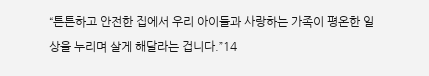“튼튼하고 안전한 집에서 우리 아이들과 사랑하는 가족이 평온한 일상을 누리며 살게 해달라는 겁니다.”14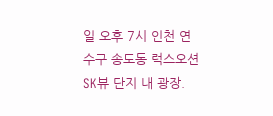일 오후 7시 인천 연수구 송도동 럭스오션SK뷰 단지 내 광장.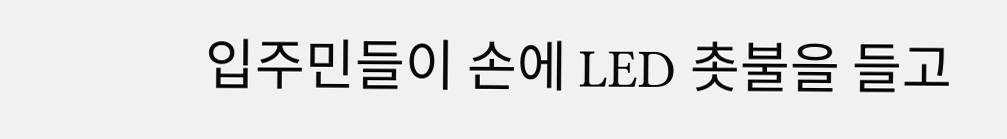입주민들이 손에 LED 촛불을 들고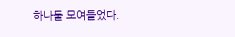하나둘 모여들었다.